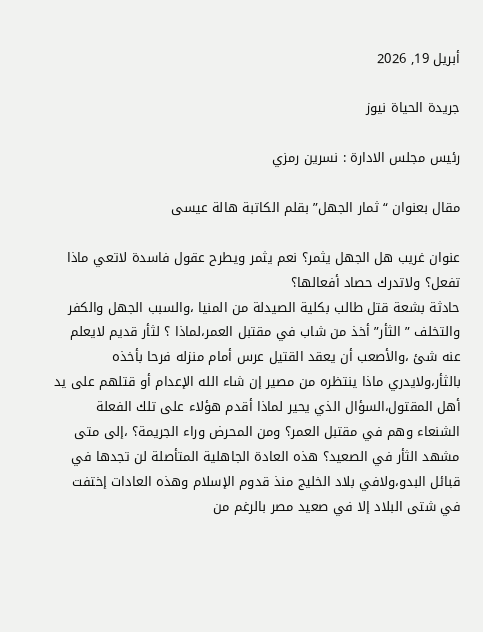أبريل 19, 2026

جريدة الحياة نيوز

رئيس مجلس الادارة : نسرين رمزي

مقال بعنوان “ثمار الجهل” بقلم الكاتبة هالة عيسى

عنوان غريب هل الجهل يثمر؟ نعم يثمر ويطرح عقول فاسدة لاتعي ماذا تفعل؟ ولاتدرك حصاد أفعالها؟
حادثة بشعة قتل طالب بكلية الصيدلة من المنيا ،والسبب الجهل والكفر والتخلف ” الثأر” أخذ من شاب في مقتبل العمر،لماذا ؟ لثأر قديم لايعلم عنه شئ ،والأصعب أن يعقد القتيل عرس أمام منزله فرحا بأخذه بالثأر،ولايدري ماذا ينتظره من مصير إن شاء الله الإعدام أو قتلهم على يد أهل المقتول،السؤال الذي يحير لماذا أقدم هؤلاء على تلك الفعلة الشنعاء وهم في مقتبل العمر؟ ومن المحرض وراء الجريمة؟ ،إلى متى مشهد الثأر في الصعيد؟ هذه العادة الجاهلية المتأصلة لن تجدها في قبائل البدو،ولافي بلاد الخليج منذ قدوم الإسلام وهذه العادات إختفت في شتى البلاد إلا في صعيد مصر بالرغم من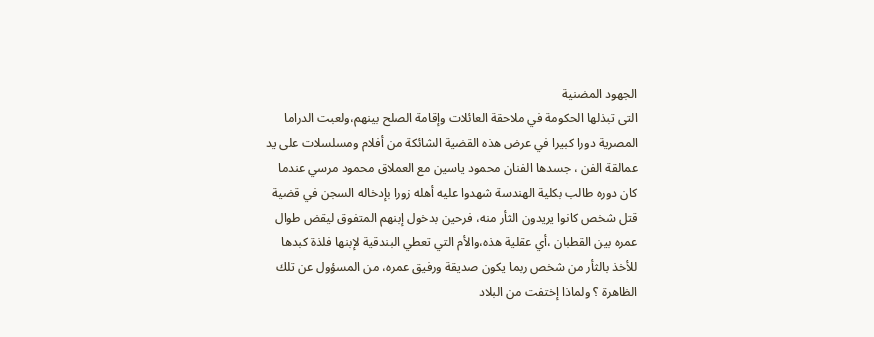الجهود المضنية
التى تبذلها الحكومة في ملاحقة العائلات وإقامة الصلح بينهم،ولعبت الدراما المصرية دورا كبيرا في عرض هذه القضية الشائكة من أفلام ومسلسلات على يد عمالقة الفن ، جسدها الفنان محمود ياسين مع العملاق محمود مرسي عندما كان دوره طالب بكلية الهندسة شهدوا عليه أهله زورا بإدخاله السجن في قضية قتل شخص كانوا يريدون الثأر منه، فرحين بدخول إبنهم المتفوق ليقض طوال عمره بين القطبان ،أي عقلية هذه،والأم التي تعطي البندقية لإبنها فلذة كبدها للأخذ بالثأر من شخص ربما يكون صديقة ورفيق عمره، من المسؤول عن تلك الظاهرة ؟ ولماذا إختفت من البلاد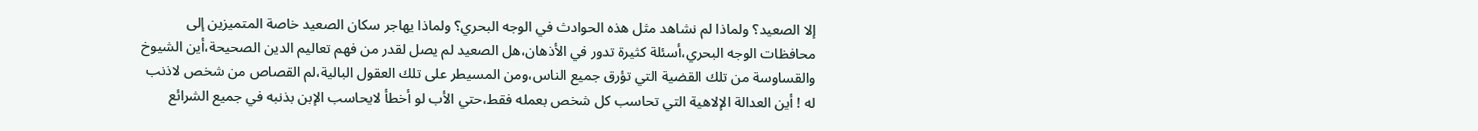إلا الصعيد؟ ولماذا لم نشاهد مثل هذه الحوادث في الوجه البحري؟ ولماذا يهاجر سكان الصعيد خاصة المتميزين إلى محافظات الوجه البحري،أسئلة كثيرة تدور في الأذهان،هل الصعيد لم يصل لقدر من فهم تعاليم الدين الصحيحة،أين الشيوخ والقساوسة من تلك القضية التي تؤرق جميع الناس،ومن المسيطر على تلك العقول البالية،لم القصاص من شخص لاذنب له ! أين العدالة الإلاهية التي تحاسب كل شخص بعمله فقط،حتي الأب لو أخطأ لايحاسب الإبن بذنبه في جميع الشرائع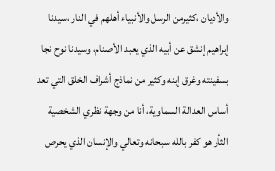والأديان ،كثيرمن الرسل والأنبياء أهلهم في النار ،سيدنا إبراهيم إنشق عن أبيه الذي يعبد الأصنام، وسيدنا نوح نجا بسفينته وغرق إبنه وكثير من نماذج أشراف الخلق التي تعد أساس العدالة السماوية، أنا من وجهة نظري الشخصية الثأر هو كفر بالله سبحانه وتعالي والإنسان الذي يحرص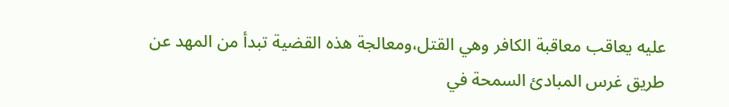عليه يعاقب معاقبة الكافر وهي القتل،ومعالجة هذه القضية تبدأ من المهد عن طريق غرس المبادئ السمحة في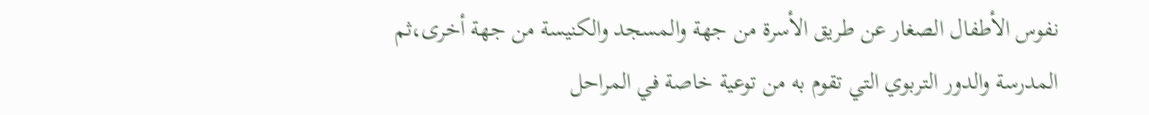نفوس الأطفال الصغار عن طريق الأسرة من جهة والمسجد والكنيسة من جهة أخرى،ثم المدرسة والدور التربوي التي تقوم به من توعية خاصة في المراحل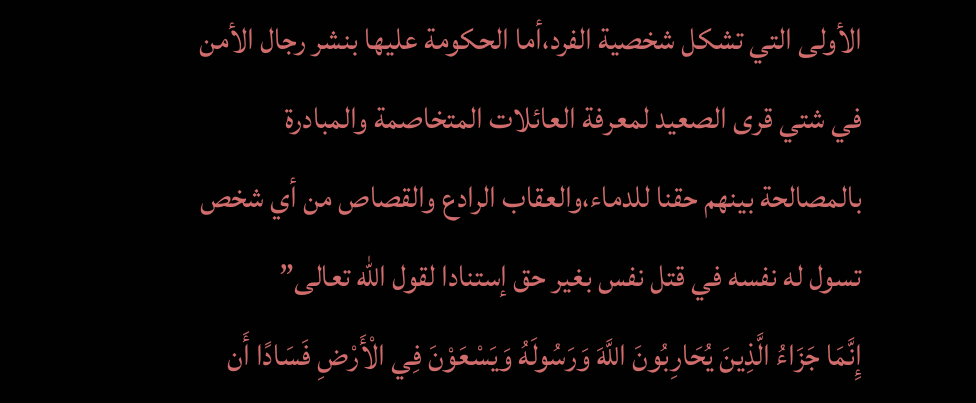الأولى التي تشكل شخصية الفرد،أما الحكومة عليها بنشر رجال الأمن في شتي قرى الصعيد لمعرفة العائلات المتخاصمة والمبادرة بالمصالحة بينهم حقنا للدماء،والعقاب الرادع والقصاص من أي شخص تسول له نفسه في قتل نفس بغير حق إستنادا لقول الله تعالى”
إِنَّمَا جَزَاءُ الَّذِينَ يُحَارِبُونَ اللَّهَ وَرَسُولَهُ وَيَسْعَوْنَ فِي الْأَرْضِ فَسَادًا أَن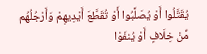يُقَتَّلُوا أَوْ يُصَلَّبُوا أَوْ تُقَطَّعَ أَيْدِيهِمْ وَأَرْجُلُهُم مِّنْ خِلَافٍ أَوْ يُنفَوْا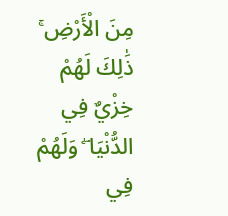مِنَ الْأَرْضِ ۚ ذَٰلِكَ لَهُمْ خِزْيٌ فِي الدُّنْيَا ۖ وَلَهُمْ فِي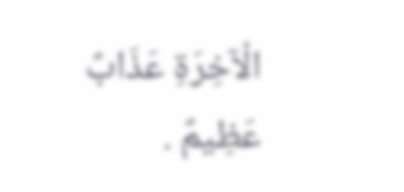الْآخِرَةِ عَذَابٌ عَظِيمٌ .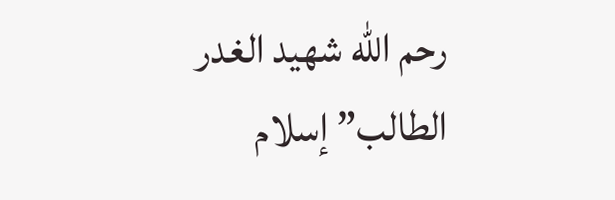رحم الله شهيد الغدر الطالب” إسلام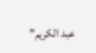عبد الكريم”